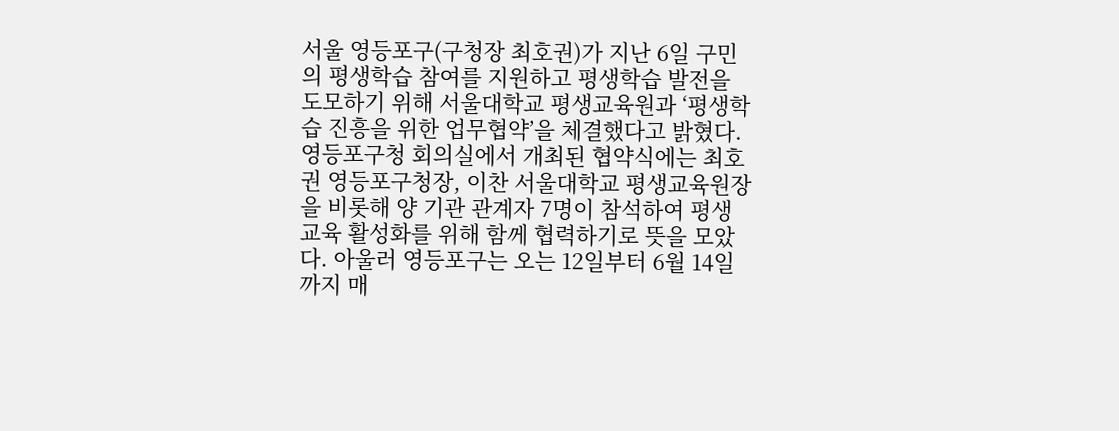서울 영등포구(구청장 최호권)가 지난 6일 구민의 평생학습 참여를 지원하고 평생학습 발전을 도모하기 위해 서울대학교 평생교육원과 ‘평생학습 진흥을 위한 업무협약’을 체결했다고 밝혔다. 영등포구청 회의실에서 개최된 협약식에는 최호권 영등포구청장, 이찬 서울대학교 평생교육원장을 비롯해 양 기관 관계자 7명이 참석하여 평생교육 활성화를 위해 함께 협력하기로 뜻을 모았다. 아울러 영등포구는 오는 12일부터 6월 14일까지 매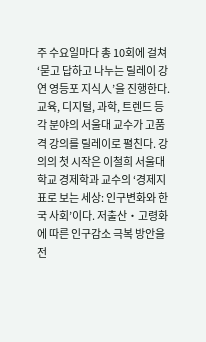주 수요일마다 총 10회에 걸쳐 ‘묻고 답하고 나누는 릴레이 강연 영등포 지식人’을 진행한다. 교육, 디지털, 과학, 트렌드 등 각 분야의 서울대 교수가 고품격 강의를 릴레이로 펼친다. 강의의 첫 시작은 이철희 서울대학교 경제학과 교수의 ‘경제지표로 보는 세상: 인구변화와 한국 사회’이다. 저출산‧고령화에 따른 인구감소 극복 방안을 전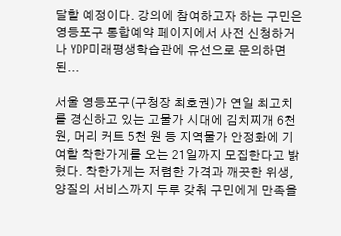달할 예정이다. 강의에 참여하고자 하는 구민은 영등포구 통합예약 페이지에서 사전 신청하거나 YDP미래평생학습관에 유선으로 문의하면 된...

서울 영등포구(구청장 최호권)가 연일 최고치를 경신하고 있는 고물가 시대에 김치찌개 6천 원, 머리 커트 5천 원 등 지역물가 안정화에 기여할 착한가게를 오는 21일까지 모집한다고 밝혔다. 착한가게는 저렴한 가격과 깨끗한 위생, 양질의 서비스까지 두루 갖춰 구민에게 만족을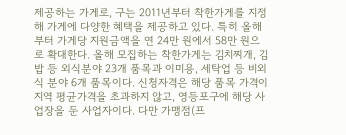제공하는 가게로, 구는 2011년부터 착한가게를 지정해 가게에 다양한 혜택을 제공하고 있다. 특히 올해부터 가게당 지원금액을 연 24만 원에서 58만 원으로 확대한다. 올해 모집하는 착한가게는 김치찌개, 김밥 등 외식분야 23개 품목과 이미용, 세탁업 등 비외식 분야 6개 품목이다. 신청자격은 해당 품목 가격이 지역 평균가격을 초과하지 않고, 영등포구에 해당 사업장을 둔 사업자이다. 다만 가맹점(프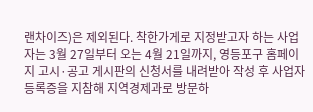랜차이즈)은 제외된다. 착한가게로 지정받고자 하는 사업자는 3월 27일부터 오는 4월 21일까지, 영등포구 홈페이지 고시·공고 게시판의 신청서를 내려받아 작성 후 사업자등록증을 지참해 지역경제과로 방문하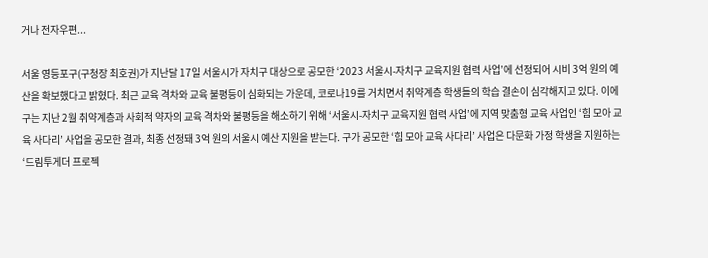거나 전자우편...

서울 영등포구(구청장 최호권)가 지난달 17일 서울시가 자치구 대상으로 공모한 ‘2023 서울시-자치구 교육지원 협력 사업’에 선정되어 시비 3억 원의 예산을 확보했다고 밝혔다. 최근 교육 격차와 교육 불평등이 심화되는 가운데, 코로나19를 거치면서 취약계층 학생들의 학습 결손이 심각해지고 있다. 이에 구는 지난 2월 취약계층과 사회적 약자의 교육 격차와 불평등을 해소하기 위해 ‘서울시-자치구 교육지원 협력 사업’에 지역 맞춤형 교육 사업인 ‘힘 모아 교육 사다리’ 사업을 공모한 결과, 최종 선정돼 3억 원의 서울시 예산 지원을 받는다. 구가 공모한 ‘힘 모아 교육 사다리’ 사업은 다문화 가정 학생을 지원하는 ‘드림투게더 프로젝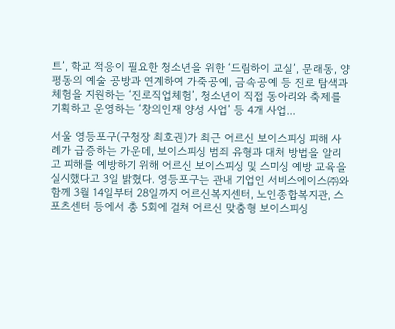트’, 학교 적응이 필요한 청소년을 위한 ‘드림하이 교실’, 문래동, 양평동의 예술 공방과 연계하여 가죽공예, 금속공예 등 진로 탐색과 체험을 지원하는 ‘진로직업체험’, 청소년이 직접 동아리와 축제를 기획하고 운영하는 ‘창의인재 양성 사업’ 등 4개 사업...

서울 영등포구(구청장 최호권)가 최근 어르신 보이스피싱 피해 사례가 급증하는 가운데, 보이스피싱 범죄 유형과 대처 방법을 알리고 피해를 예방하기 위해 어르신 보이스피싱 및 스미싱 예방 교육을 실시했다고 3일 밝혔다. 영등포구는 관내 기업인 서비스에이스㈜와 함께 3월 14일부터 28일까지 어르신복지센터, 노인종합복지관, 스포츠센터 등에서 총 5회에 걸쳐 어르신 맞춤형 보이스피싱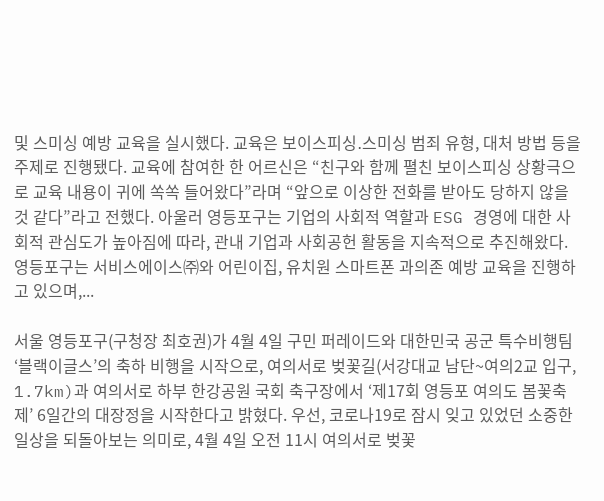및 스미싱 예방 교육을 실시했다. 교육은 보이스피싱․스미싱 범죄 유형, 대처 방법 등을 주제로 진행됐다. 교육에 참여한 한 어르신은 “친구와 함께 펼친 보이스피싱 상황극으로 교육 내용이 귀에 쏙쏙 들어왔다”라며 “앞으로 이상한 전화를 받아도 당하지 않을 것 같다”라고 전했다. 아울러 영등포구는 기업의 사회적 역할과 ESG 경영에 대한 사회적 관심도가 높아짐에 따라, 관내 기업과 사회공헌 활동을 지속적으로 추진해왔다. 영등포구는 서비스에이스㈜와 어린이집, 유치원 스마트폰 과의존 예방 교육을 진행하고 있으며,...

서울 영등포구(구청장 최호권)가 4월 4일 구민 퍼레이드와 대한민국 공군 특수비행팀 ‘블랙이글스’의 축하 비행을 시작으로, 여의서로 벚꽃길(서강대교 남단~여의2교 입구, 1.7km)과 여의서로 하부 한강공원 국회 축구장에서 ‘제17회 영등포 여의도 봄꽃축제’ 6일간의 대장정을 시작한다고 밝혔다. 우선, 코로나19로 잠시 잊고 있었던 소중한 일상을 되돌아보는 의미로, 4월 4일 오전 11시 여의서로 벚꽃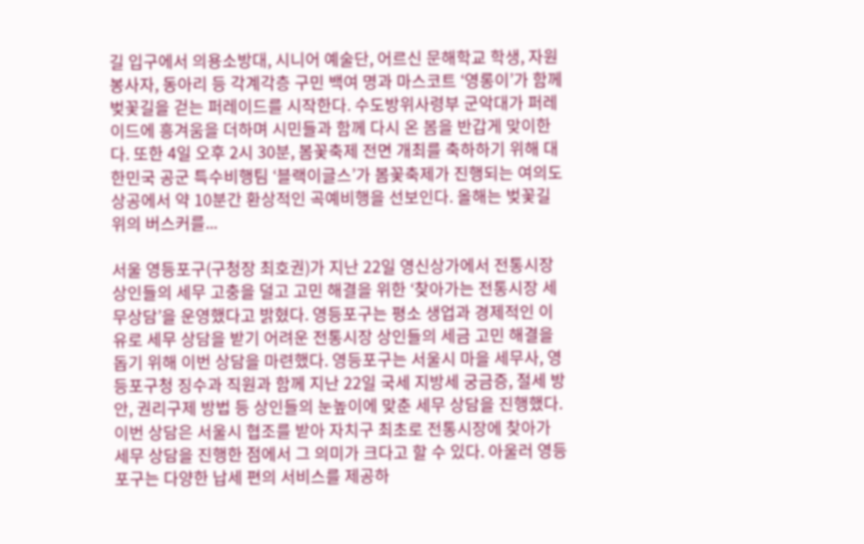길 입구에서 의용소방대, 시니어 예술단, 어르신 문해학교 학생, 자원봉사자, 동아리 등 각계각층 구민 백여 명과 마스코트 ‘영롱이’가 함께 벚꽃길을 걷는 퍼레이드를 시작한다. 수도방위사령부 군악대가 퍼레이드에 흥겨움을 더하며 시민들과 함께 다시 온 봄을 반갑게 맞이한다. 또한 4일 오후 2시 30분, 봄꽃축제 전면 개최를 축하하기 위해 대한민국 공군 특수비행팀 ‘블랙이글스’가 봄꽃축제가 진행되는 여의도 상공에서 약 10분간 환상적인 곡예비행을 선보인다. 올해는 벚꽃길 위의 버스커를...

서울 영등포구(구청장 최호권)가 지난 22일 영신상가에서 전통시장 상인들의 세무 고충을 덜고 고민 해결을 위한 ‘찾아가는 전통시장 세무상담’을 운영했다고 밝혔다. 영등포구는 평소 생업과 경제적인 이유로 세무 상담을 받기 어려운 전통시장 상인들의 세금 고민 해결을 돕기 위해 이번 상담을 마련했다. 영등포구는 서울시 마을 세무사, 영등포구청 징수과 직원과 함께 지난 22일 국세 지방세 궁금증, 절세 방안, 권리구제 방법 등 상인들의 눈높이에 맞춘 세무 상담을 진행했다. 이번 상담은 서울시 협조를 받아 자치구 최초로 전통시장에 찾아가 세무 상담을 진행한 점에서 그 의미가 크다고 할 수 있다. 아울러 영등포구는 다양한 납세 편의 서비스를 제공하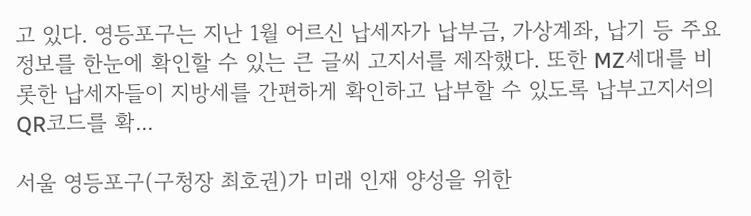고 있다. 영등포구는 지난 1월 어르신 납세자가 납부금, 가상계좌, 납기 등 주요 정보를 한눈에 확인할 수 있는 큰 글씨 고지서를 제작했다. 또한 MZ세대를 비롯한 납세자들이 지방세를 간편하게 확인하고 납부할 수 있도록 납부고지서의 QR코드를 확...

서울 영등포구(구청장 최호권)가 미래 인재 양성을 위한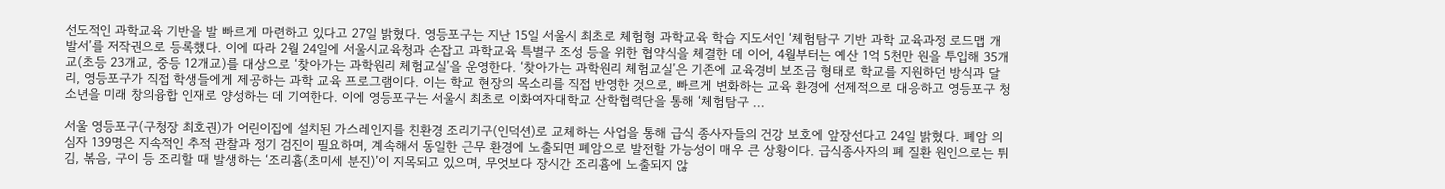선도적인 과학교육 기반을 발 빠르게 마련하고 있다고 27일 밝혔다. 영등포구는 지난 15일 서울시 최초로 체험형 과학교육 학습 지도서인 ‘체험탐구 기반 과학 교육과정 로드맵 개발서’를 저작권으로 등록했다. 이에 따라 2월 24일에 서울시교육청과 손잡고 과학교육 특별구 조성 등을 위한 협약식을 체결한 데 이어, 4월부터는 예산 1억 5천만 원을 투입해 35개교(초등 23개교, 중등 12개교)를 대상으로 ‘찾아가는 과학원리 체험교실’을 운영한다. ‘찾아가는 과학원리 체험교실’은 기존에 교육경비 보조금 형태로 학교를 지원하던 방식과 달리, 영등포구가 직접 학생들에게 제공하는 과학 교육 프로그램이다. 이는 학교 현장의 목소리를 직접 반영한 것으로, 빠르게 변화하는 교육 환경에 선제적으로 대응하고 영등포구 청소년을 미래 창의융합 인재로 양성하는 데 기여한다. 이에 영등포구는 서울시 최초로 이화여자대학교 산학협력단을 통해 ‘체험탐구 ...

서울 영등포구(구청장 최호권)가 어린이집에 설치된 가스레인지를 친환경 조리기구(인덕션)로 교체하는 사업을 통해 급식 종사자들의 건강 보호에 앞장선다고 24일 밝혔다. 폐암 의심자 139명은 지속적인 추적 관찰과 정기 검진이 필요하며, 계속해서 동일한 근무 환경에 노출되면 폐암으로 발전할 가능성이 매우 큰 상황이다. 급식종사자의 폐 질환 원인으로는 튀김, 볶음, 구이 등 조리할 때 발생하는 ‘조리흄(초미세 분진)’이 지목되고 있으며, 무엇보다 장시간 조리흄에 노출되지 않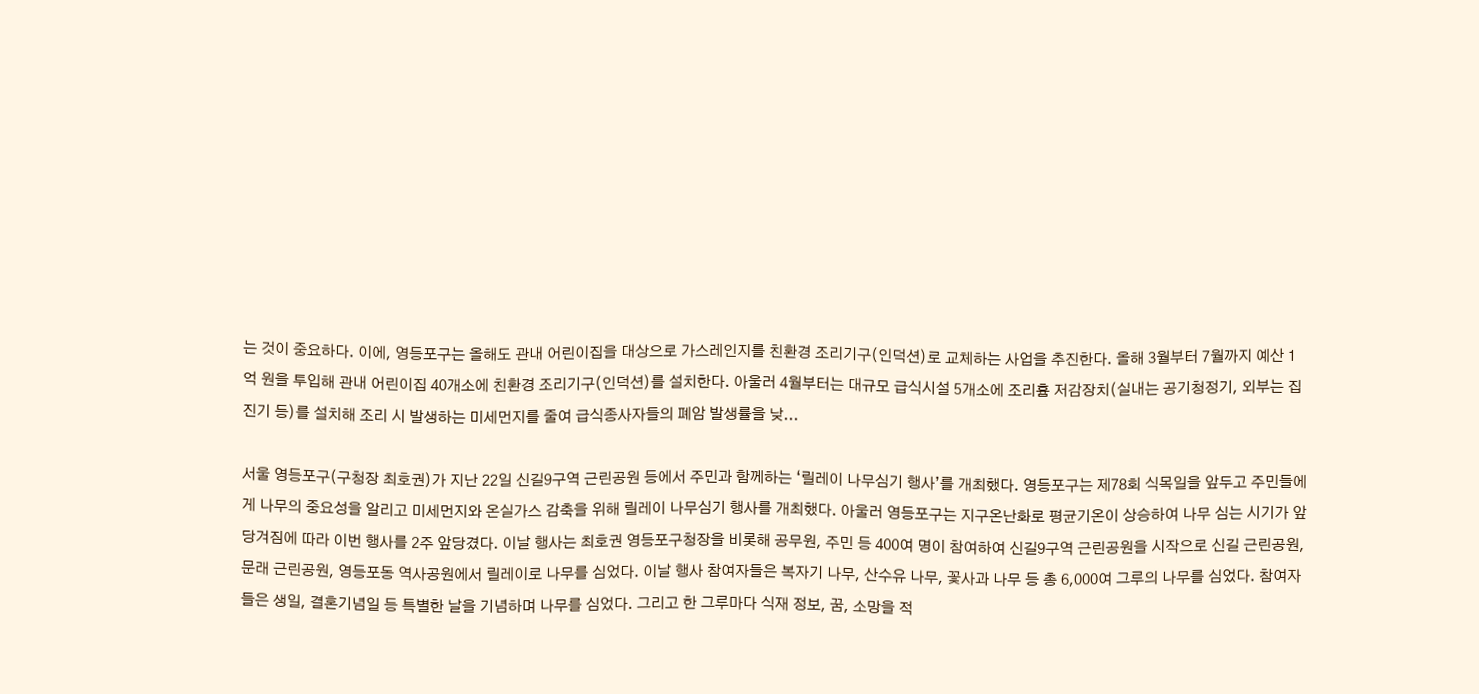는 것이 중요하다. 이에, 영등포구는 올해도 관내 어린이집을 대상으로 가스레인지를 친환경 조리기구(인덕션)로 교체하는 사업을 추진한다. 올해 3월부터 7월까지 예산 1억 원을 투입해 관내 어린이집 40개소에 친환경 조리기구(인덕션)를 설치한다. 아울러 4월부터는 대규모 급식시설 5개소에 조리흄 저감장치(실내는 공기청정기, 외부는 집진기 등)를 설치해 조리 시 발생하는 미세먼지를 줄여 급식종사자들의 폐암 발생률을 낮...

서울 영등포구(구청장 최호권)가 지난 22일 신길9구역 근린공원 등에서 주민과 함께하는 ‘릴레이 나무심기 행사’를 개최했다. 영등포구는 제78회 식목일을 앞두고 주민들에게 나무의 중요성을 알리고 미세먼지와 온실가스 감축을 위해 릴레이 나무심기 행사를 개최했다. 아울러 영등포구는 지구온난화로 평균기온이 상승하여 나무 심는 시기가 앞당겨짐에 따라 이번 행사를 2주 앞당겼다. 이날 행사는 최호권 영등포구청장을 비롯해 공무원, 주민 등 400여 명이 참여하여 신길9구역 근린공원을 시작으로 신길 근린공원, 문래 근린공원, 영등포동 역사공원에서 릴레이로 나무를 심었다. 이날 행사 참여자들은 복자기 나무, 산수유 나무, 꽃사과 나무 등 총 6,000여 그루의 나무를 심었다. 참여자들은 생일, 결혼기념일 등 특별한 날을 기념하며 나무를 심었다. 그리고 한 그루마다 식재 정보, 꿈, 소망을 적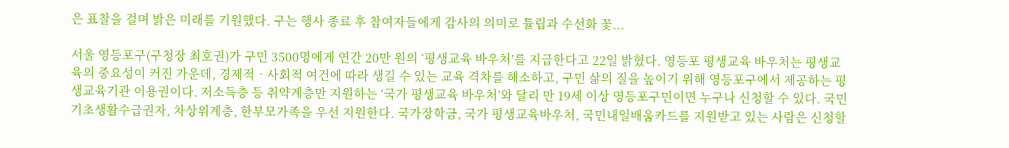은 표찰을 걸며 밝은 미래를 기원했다. 구는 행사 종료 후 참여자들에게 감사의 의미로 튤립과 수선화 꽃...

서울 영등포구(구청장 최호권)가 구민 3500명에게 연간 20만 원의 ‘평생교육 바우처’를 지급한다고 22일 밝혔다. 영등포 평생교육 바우처는 평생교육의 중요성이 커진 가운데, 경제적‧사회적 여건에 따라 생길 수 있는 교육 격차를 해소하고, 구민 삶의 질을 높이기 위해 영등포구에서 제공하는 평생교육기관 이용권이다. 저소득층 등 취약계층만 지원하는 ‘국가 평생교육 바우처’와 달리 만 19세 이상 영등포구민이면 누구나 신청할 수 있다. 국민기초생활수급권자, 차상위계층, 한부모가족을 우선 지원한다. 국가장학금, 국가 평생교육바우처, 국민내일배움카드를 지원받고 있는 사람은 신청할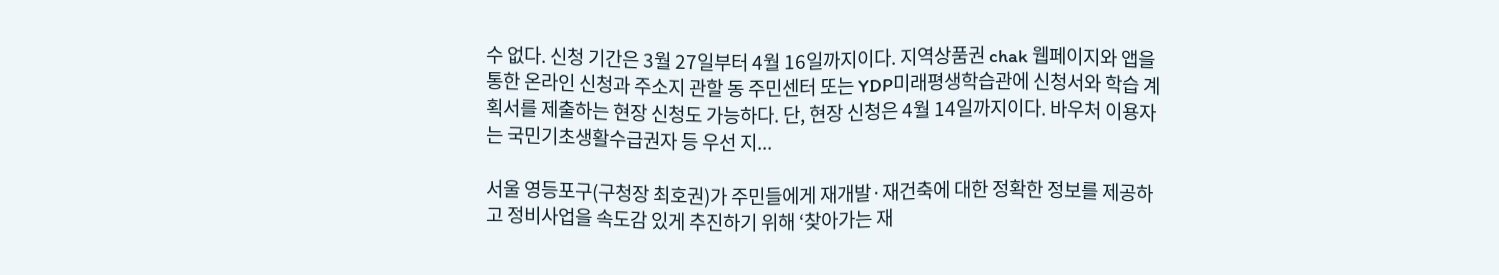수 없다. 신청 기간은 3월 27일부터 4월 16일까지이다. 지역상품권 chak 웹페이지와 앱을 통한 온라인 신청과 주소지 관할 동 주민센터 또는 YDP미래평생학습관에 신청서와 학습 계획서를 제출하는 현장 신청도 가능하다. 단, 현장 신청은 4월 14일까지이다. 바우처 이용자는 국민기초생활수급권자 등 우선 지...

서울 영등포구(구청장 최호권)가 주민들에게 재개발·재건축에 대한 정확한 정보를 제공하고 정비사업을 속도감 있게 추진하기 위해 ‘찾아가는 재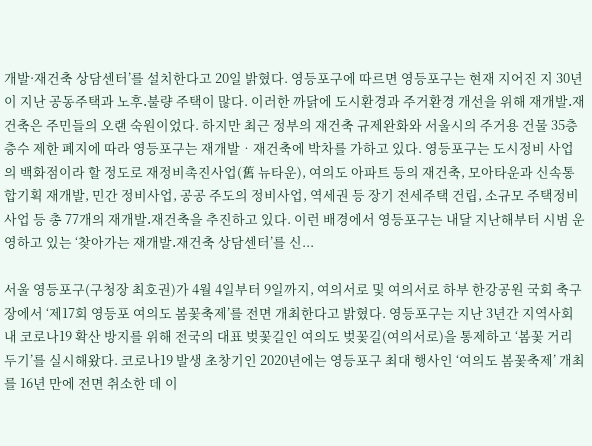개발·재건축 상담센터’를 설치한다고 20일 밝혔다. 영등포구에 따르면 영등포구는 현재 지어진 지 30년이 지난 공동주택과 노후․불량 주택이 많다. 이러한 까닭에 도시환경과 주거환경 개선을 위해 재개발․재건축은 주민들의 오랜 숙원이었다. 하지만 최근 정부의 재건축 규제완화와 서울시의 주거용 건물 35층 층수 제한 폐지에 따라 영등포구는 재개발‧재건축에 박차를 가하고 있다. 영등포구는 도시정비 사업의 백화점이라 할 정도로 재정비촉진사업(舊 뉴타운), 여의도 아파트 등의 재건축, 모아타운과 신속통합기획 재개발, 민간 정비사업, 공공 주도의 정비사업, 역세권 등 장기 전세주택 건립, 소규모 주택정비사업 등 총 77개의 재개발․재건축을 추진하고 있다. 이런 배경에서 영등포구는 내달 지난해부터 시범 운영하고 있는 ‘찾아가는 재개발․재건축 상담센터’를 신...

서울 영등포구(구청장 최호권)가 4월 4일부터 9일까지, 여의서로 및 여의서로 하부 한강공원 국회 축구장에서 ‘제17회 영등포 여의도 봄꽃축제’를 전면 개최한다고 밝혔다. 영등포구는 지난 3년간 지역사회 내 코로나19 확산 방지를 위해 전국의 대표 벚꽃길인 여의도 벚꽃길(여의서로)을 통제하고 ‘봄꽃 거리 두기’를 실시해왔다. 코로나19 발생 초창기인 2020년에는 영등포구 최대 행사인 ‘여의도 봄꽃축제’ 개최를 16년 만에 전면 취소한 데 이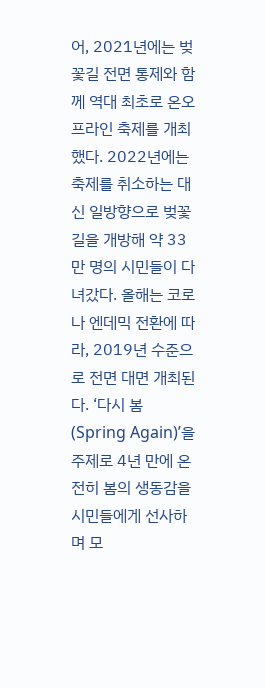어, 2021년에는 벚꽃길 전면 통제와 함께 역대 최초로 온오프라인 축제를 개최했다. 2022년에는 축제를 취소하는 대신 일방향으로 벚꽃길을 개방해 약 33만 명의 시민들이 다녀갔다. 올해는 코로나 엔데믹 전환에 따라, 2019년 수준으로 전면 대면 개최된다. ‘다시 봄(Spring Again)’을 주제로 4년 만에 온전히 봄의 생동감을 시민들에게 선사하며 모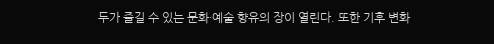두가 즐길 수 있는 문화·예술 향유의 장이 열린다. 또한 기후 변화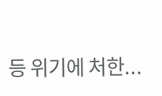등 위기에 처한...